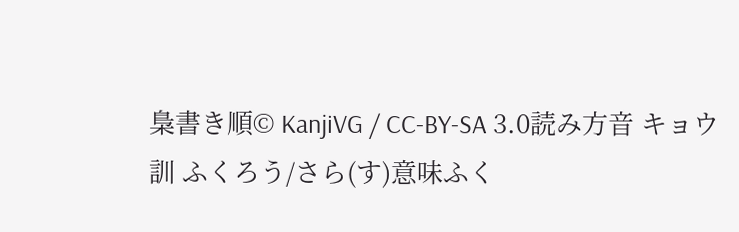梟書き順© KanjiVG / CC-BY-SA 3.0読み方音 キョウ訓 ふくろう/さら(す)意味ふく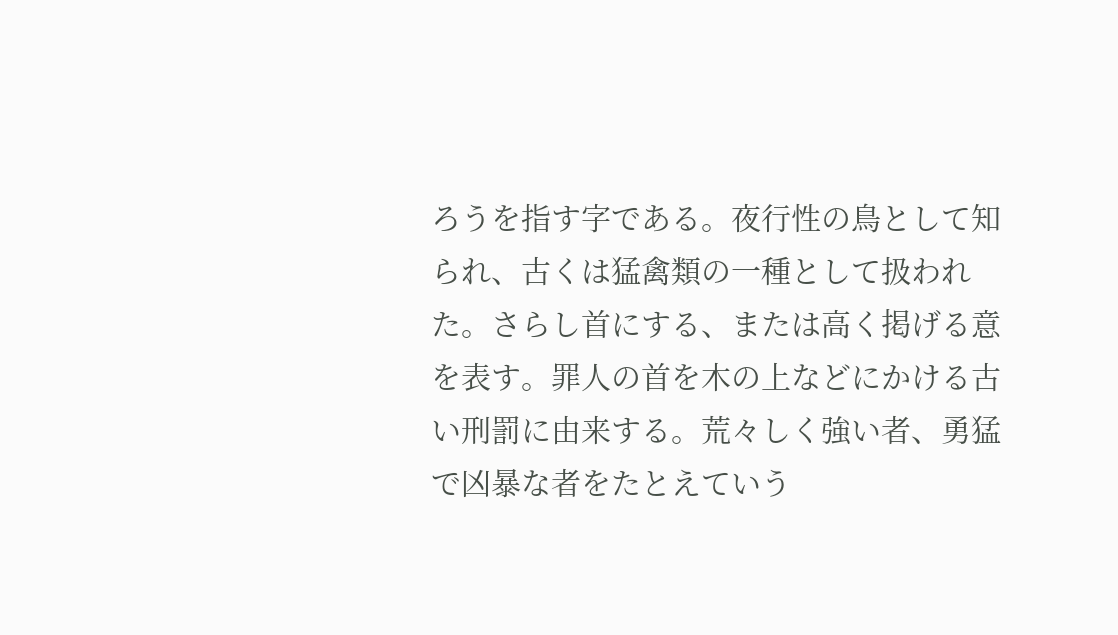ろうを指す字である。夜行性の鳥として知られ、古くは猛禽類の一種として扱われた。さらし首にする、または高く掲げる意を表す。罪人の首を木の上などにかける古い刑罰に由来する。荒々しく強い者、勇猛で凶暴な者をたとえていう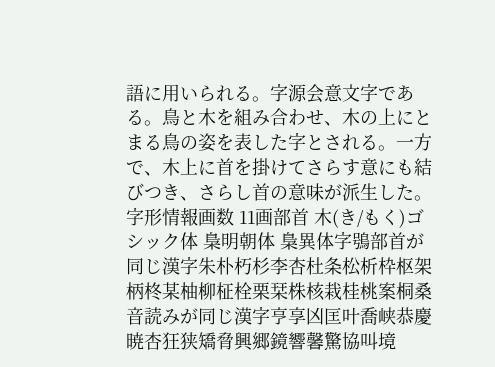語に用いられる。字源会意文字である。鳥と木を組み合わせ、木の上にとまる鳥の姿を表した字とされる。一方で、木上に首を掛けてさらす意にも結びつき、さらし首の意味が派生した。字形情報画数 11画部首 木(き/もく)ゴシック体 梟明朝体 梟異体字鴞部首が同じ漢字朱朴朽杉李杏杜条松析枠枢架柄柊某柚柳柾栓栗栞株核栽桂桃案桐桑音読みが同じ漢字亨享凶匡叶喬峡恭慶暁杏狂狭矯脅興郷鏡響馨驚協叫境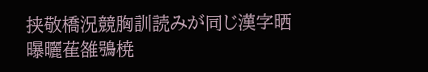挟敬橋況競胸訓読みが同じ漢字晒曝曬萑雒鴞𣓤